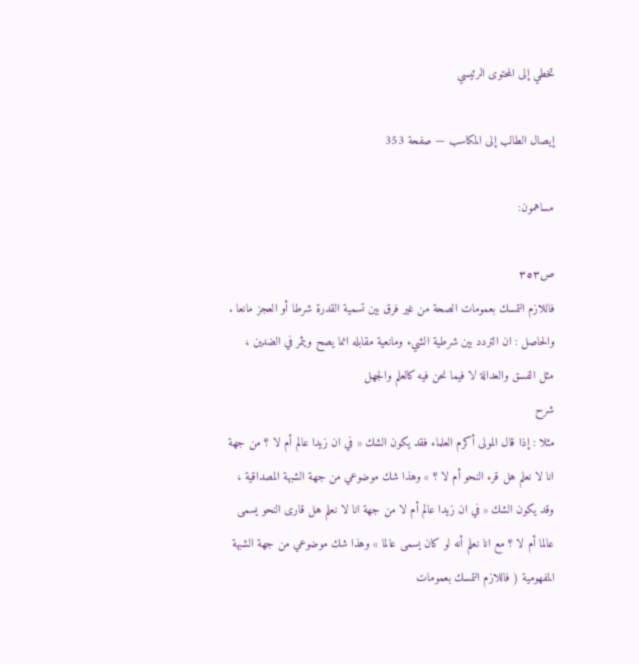تخطي إلى المحتوى الرئيسي

إيصال الطالب إلى المكاسب — صفحة 353

مساهمون:

ص٣٥٣
فاللازم التمسك بعمومات الصحة من غير فرق بين تسمية القدرة شرطا أو العجز مانعا . والحاصل : ان التردد بين شرطية الشيء ومانعية مقابله انما يصح ويثمر في الضدين ، مثل الفسق والعدالة لا فيما نحن فيه كالعلم والجهل
شرح
مثلا : إذا قال المولى أكرم العلماء فقد يكون الشك « في ان زيدا عالم أم لا ؟ من جهة انا لا نعلم هل قرء النحو أم لا ؟ » وهذا شك موضوعي من جهة الشبهة المصداقية ، وقد يكون الشك « في ان زيدا عالم أم لا من جهة انا لا نعلم هل قارى النحو يسمى عالما أم لا ؟ مع انا نعلم أنه لو كان يسمى عالما » وهذا شك موضوعي من جهة الشبهة المفهومية ( فاللازم التمسك بعمومات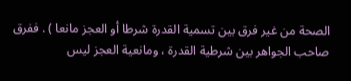الصحة من غير فرق بين تسمية القدرة شرطا أو العجز مانعا ) . ففرق صاحب الجواهر بين شرطية القدرة ، ومانعية العجز ليس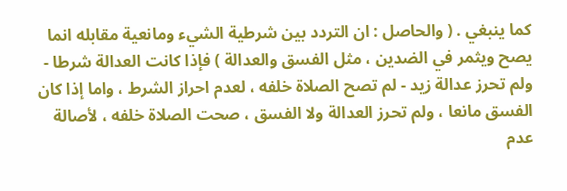كما ينبغي . ( والحاصل : ان التردد بين شرطية الشيء ومانعية مقابله انما يصح ويثمر في الضدين ، مثل الفسق والعدالة ) فإذا كانت العدالة شرطا - ولم تحرز عدالة زيد - لم تصح الصلاة خلفه ، لعدم احراز الشرط ، واما إذا كان الفسق مانعا ، ولم تحرز العدالة ولا الفسق ، صحت الصلاة خلفه ، لأصالة عدم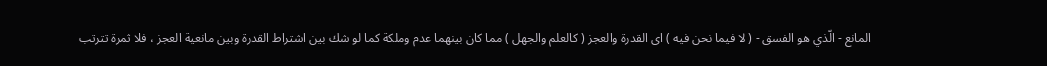المانع - الّذي هو الفسق - ( لا فيما نحن فيه ) اى القدرة والعجز ( كالعلم والجهل ) مما كان بينهما عدم وملكة كما لو شك بين اشتراط القدرة وبين مانعية العجز ، فلا ثمرة تترتب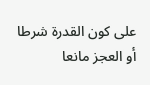على كون القدرة شرطا أو العجز مانعا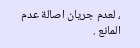، لعدم جريان اصالة عدم المانع .